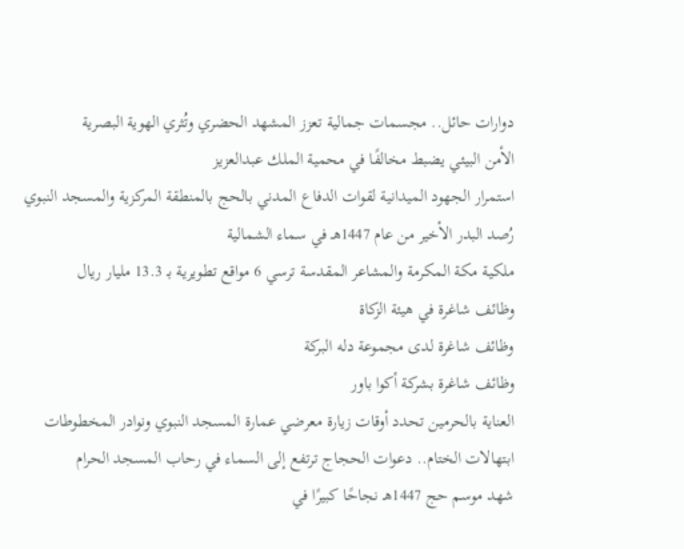دوارات حائل.. مجسمات جمالية تعزز المشهد الحضري وتُثري الهوية البصرية
الأمن البيئي يضبط مخالفًا في محمية الملك عبدالعزيز
استمرار الجهود الميدانية لقوات الدفاع المدني بالحج بالمنطقة المركزية والمسجد النبوي
رُصد البدر الأخير من عام 1447هـ في سماء الشمالية
ملكية مكة المكرمة والمشاعر المقدسة ترسي 6 مواقع تطويرية بـ 13.3 مليار ريال
وظائف شاغرة في هيئة الزكاة
وظائف شاغرة لدى مجموعة دله البركة
وظائف شاغرة بشركة أكوا باور
العناية بالحرمين تحدد أوقات زيارة معرضي عمارة المسجد النبوي ونوادر المخطوطات
ابتهالات الختام.. دعوات الحجاج ترتفع إلى السماء في رحاب المسجد الحرام
شهد موسم حج 1447هـ نجاحًا كبيرًا في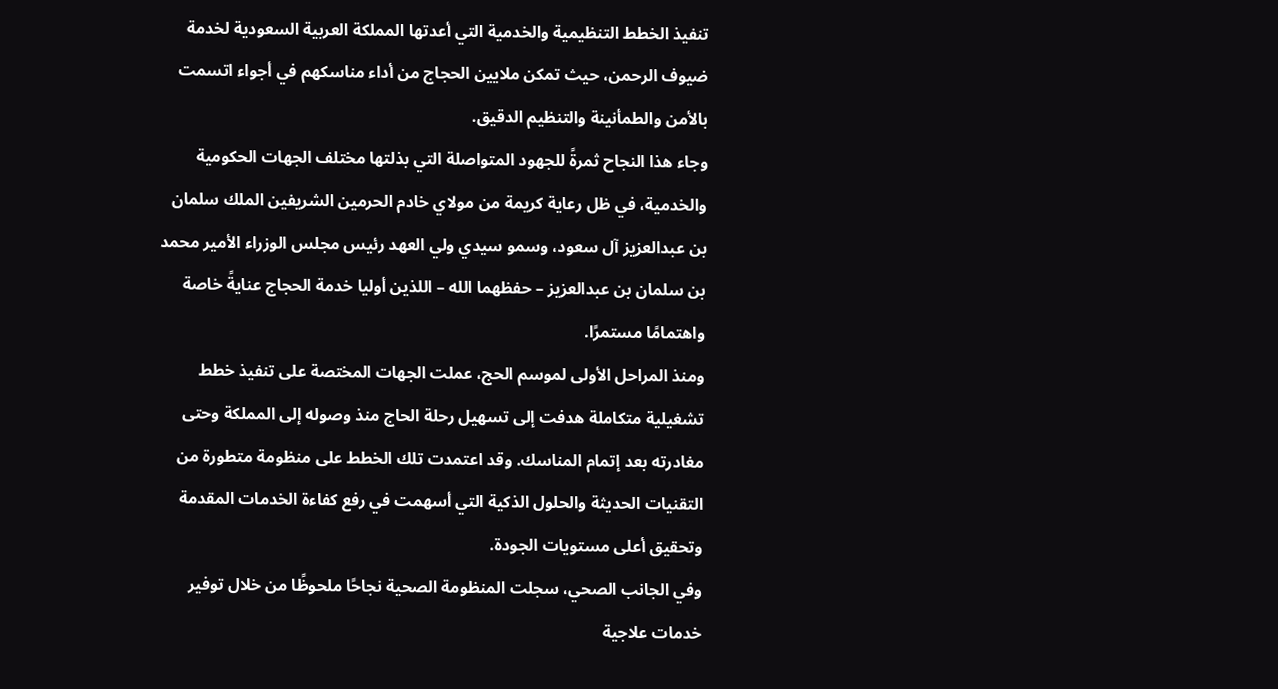تنفيذ الخطط التنظيمية والخدمية التي أعدتها المملكة العربية السعودية لخدمة ضيوف الرحمن، حيث تمكن ملايين الحجاج من أداء مناسكهم في أجواء اتسمت بالأمن والطمأنينة والتنظيم الدقيق.
وجاء هذا النجاح ثمرةً للجهود المتواصلة التي بذلتها مختلف الجهات الحكومية والخدمية، في ظل رعاية كريمة من مولاي خادم الحرمين الشريفين الملك سلمان بن عبدالعزيز آل سعود، وسمو سيدي ولي العهد رئيس مجلس الوزراء الأمير محمد بن سلمان بن عبدالعزيز – حفظهما الله – اللذين أوليا خدمة الحجاج عنايةً خاصة واهتمامًا مستمرًا.
ومنذ المراحل الأولى لموسم الحج، عملت الجهات المختصة على تنفيذ خطط تشغيلية متكاملة هدفت إلى تسهيل رحلة الحاج منذ وصوله إلى المملكة وحتى مغادرته بعد إتمام المناسك. وقد اعتمدت تلك الخطط على منظومة متطورة من التقنيات الحديثة والحلول الذكية التي أسهمت في رفع كفاءة الخدمات المقدمة وتحقيق أعلى مستويات الجودة.
وفي الجانب الصحي، سجلت المنظومة الصحية نجاحًا ملحوظًا من خلال توفير خدمات علاجية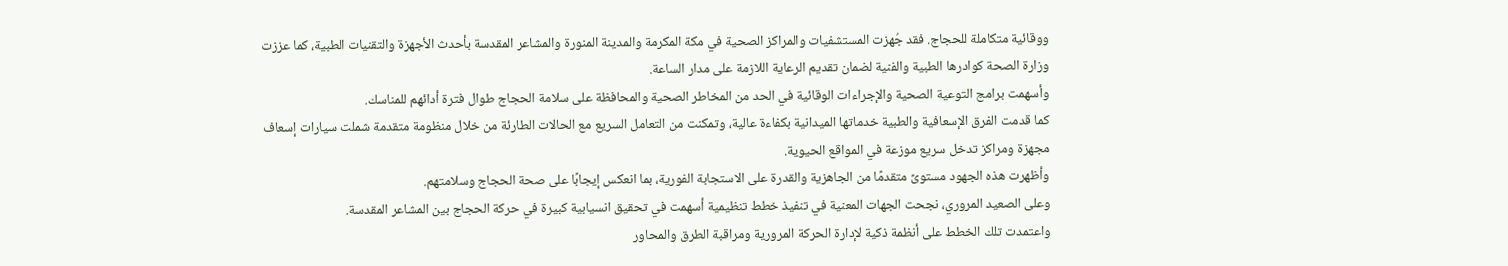ووقائية متكاملة للحجاج. فقد جُهزت المستشفيات والمراكز الصحية في مكة المكرمة والمدينة المنورة والمشاعر المقدسة بأحدث الأجهزة والتقنيات الطبية، كما عززت وزارة الصحة كوادرها الطبية والفنية لضمان تقديم الرعاية اللازمة على مدار الساعة.
وأسهمت برامج التوعية الصحية والإجراءات الوقائية في الحد من المخاطر الصحية والمحافظة على سلامة الحجاج طوال فترة أدائهم للمناسك.
كما قدمت الفرق الإسعافية والطبية خدماتها الميدانية بكفاءة عالية، وتمكنت من التعامل السريع مع الحالات الطارئة من خلال منظومة متقدمة شملت سيارات إسعاف مجهزة ومراكز تدخل سريع موزعة في المواقع الحيوية.
وأظهرت هذه الجهود مستوىً متقدمًا من الجاهزية والقدرة على الاستجابة الفورية، بما انعكس إيجابًا على صحة الحجاج وسلامتهم.
وعلى الصعيد المروري، نجحت الجهات المعنية في تنفيذ خطط تنظيمية أسهمت في تحقيق انسيابية كبيرة في حركة الحجاج بين المشاعر المقدسة.
واعتمدت تلك الخطط على أنظمة ذكية لإدارة الحركة المرورية ومراقبة الطرق والمحاور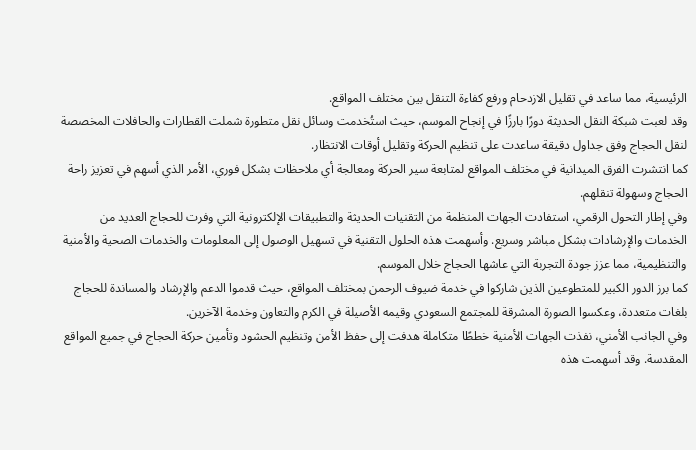الرئيسية، مما ساعد في تقليل الازدحام ورفع كفاءة التنقل بين مختلف المواقع.
وقد لعبت شبكة النقل الحديثة دورًا بارزًا في إنجاح الموسم، حيث استُخدمت وسائل نقل متطورة شملت القطارات والحافلات المخصصة لنقل الحجاج وفق جداول دقيقة ساعدت على تنظيم الحركة وتقليل أوقات الانتظار.
كما انتشرت الفرق الميدانية في مختلف المواقع لمتابعة سير الحركة ومعالجة أي ملاحظات بشكل فوري، الأمر الذي أسهم في تعزيز راحة الحجاج وسهولة تنقلهم.
وفي إطار التحول الرقمي، استفادت الجهات المنظمة من التقنيات الحديثة والتطبيقات الإلكترونية التي وفرت للحجاج العديد من الخدمات والإرشادات بشكل مباشر وسريع. وأسهمت هذه الحلول التقنية في تسهيل الوصول إلى المعلومات والخدمات الصحية والأمنية والتنظيمية، مما عزز جودة التجربة التي عاشها الحجاج خلال الموسم.
كما برز الدور الكبير للمتطوعين الذين شاركوا في خدمة ضيوف الرحمن بمختلف المواقع، حيث قدموا الدعم والإرشاد والمساندة للحجاج بلغات متعددة، وعكسوا الصورة المشرقة للمجتمع السعودي وقيمه الأصيلة في الكرم والتعاون وخدمة الآخرين.
وفي الجانب الأمني، نفذت الجهات الأمنية خططًا متكاملة هدفت إلى حفظ الأمن وتنظيم الحشود وتأمين حركة الحجاج في جميع المواقع المقدسة. وقد أسهمت هذه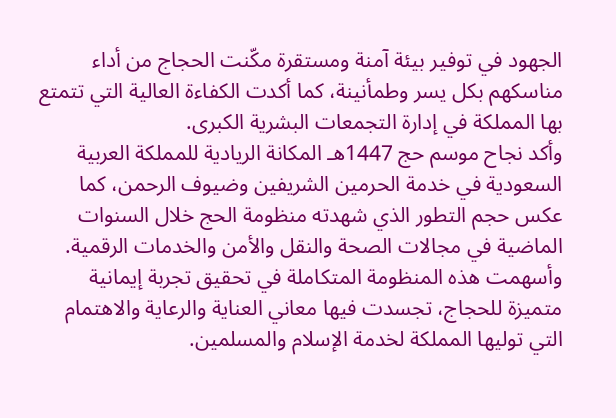الجهود في توفير بيئة آمنة ومستقرة مكّنت الحجاج من أداء مناسكهم بكل يسر وطمأنينة، كما أكدت الكفاءة العالية التي تتمتع بها المملكة في إدارة التجمعات البشرية الكبرى.
وأكد نجاح موسم حج 1447هـ المكانة الريادية للمملكة العربية السعودية في خدمة الحرمين الشريفين وضيوف الرحمن، كما عكس حجم التطور الذي شهدته منظومة الحج خلال السنوات الماضية في مجالات الصحة والنقل والأمن والخدمات الرقمية.
وأسهمت هذه المنظومة المتكاملة في تحقيق تجربة إيمانية متميزة للحجاج، تجسدت فيها معاني العناية والرعاية والاهتمام التي توليها المملكة لخدمة الإسلام والمسلمين.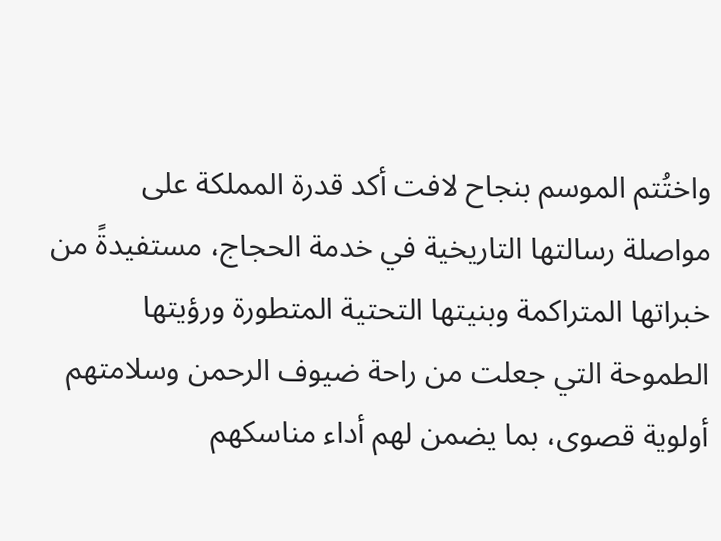واختُتم الموسم بنجاح لافت أكد قدرة المملكة على مواصلة رسالتها التاريخية في خدمة الحجاج، مستفيدةً من خبراتها المتراكمة وبنيتها التحتية المتطورة ورؤيتها الطموحة التي جعلت من راحة ضيوف الرحمن وسلامتهم أولوية قصوى، بما يضمن لهم أداء مناسكهم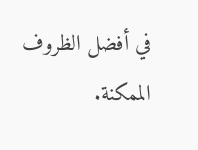في أفضل الظروف الممكنة.